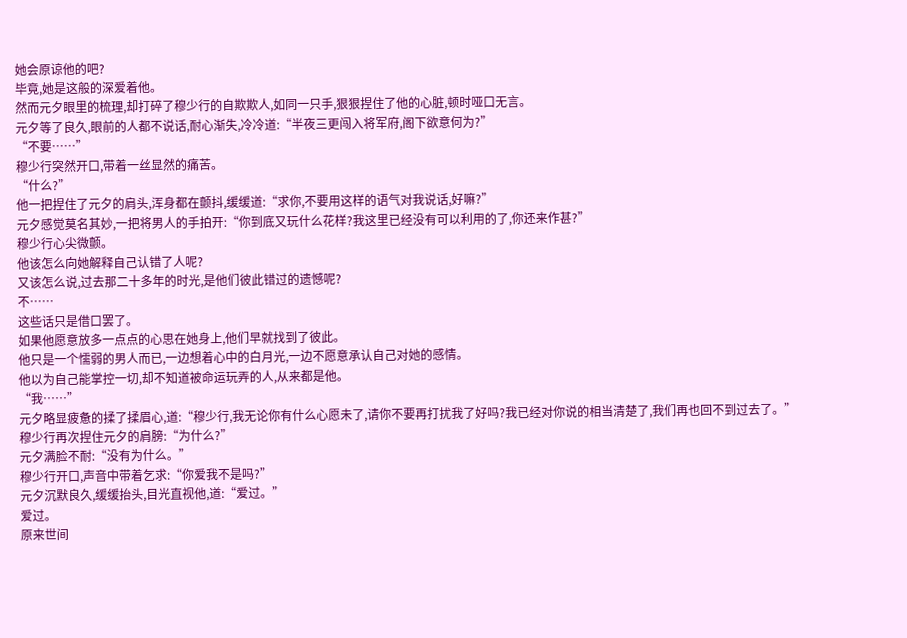她会原谅他的吧?
毕竟,她是这般的深爱着他。
然而元夕眼里的梳理,却打碎了穆少行的自欺欺人,如同一只手,狠狠捏住了他的心脏,顿时哑口无言。
元夕等了良久,眼前的人都不说话,耐心渐失,冷冷道:“半夜三更闯入将军府,阁下欲意何为?”
“不要……”
穆少行突然开口,带着一丝显然的痛苦。
“什么?”
他一把捏住了元夕的肩头,浑身都在颤抖,缓缓道:“求你,不要用这样的语气对我说话,好嘛?”
元夕感觉莫名其妙,一把将男人的手拍开:“你到底又玩什么花样?我这里已经没有可以利用的了,你还来作甚?”
穆少行心尖微颤。
他该怎么向她解释自己认错了人呢?
又该怎么说,过去那二十多年的时光,是他们彼此错过的遗憾呢?
不……
这些话只是借口罢了。
如果他愿意放多一点点的心思在她身上,他们早就找到了彼此。
他只是一个懦弱的男人而已,一边想着心中的白月光,一边不愿意承认自己对她的感情。
他以为自己能掌控一切,却不知道被命运玩弄的人,从来都是他。
“我……”
元夕略显疲惫的揉了揉眉心,道:“穆少行,我无论你有什么心愿未了,请你不要再打扰我了好吗?我已经对你说的相当清楚了,我们再也回不到过去了。”
穆少行再次捏住元夕的肩膀:“为什么?”
元夕满脸不耐:“没有为什么。”
穆少行开口,声音中带着乞求:“你爱我不是吗?”
元夕沉默良久,缓缓抬头,目光直视他,道:“爱过。”
爱过。
原来世间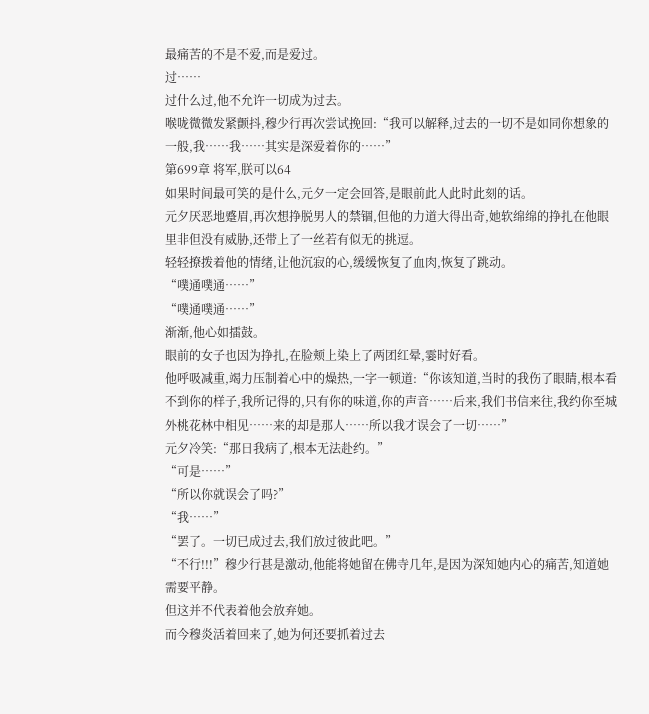最痛苦的不是不爱,而是爱过。
过……
过什么过,他不允许一切成为过去。
喉咙微微发紧颤抖,穆少行再次尝试挽回:“我可以解释,过去的一切不是如同你想象的一般,我……我……其实是深爱着你的……”
第699章 将军,朕可以64
如果时间最可笑的是什么,元夕一定会回答,是眼前此人此时此刻的话。
元夕厌恶地蹙眉,再次想挣脱男人的禁锢,但他的力道大得出奇,她软绵绵的挣扎在他眼里非但没有威胁,还带上了一丝若有似无的挑逗。
轻轻撩拨着他的情绪,让他沉寂的心,缓缓恢复了血肉,恢复了跳动。
“噗通噗通……”
“噗通噗通……”
渐渐,他心如擂鼓。
眼前的女子也因为挣扎,在脸颊上染上了两团红晕,霎时好看。
他呼吸减重,竭力压制着心中的燥热,一字一顿道:“你该知道,当时的我伤了眼睛,根本看不到你的样子,我所记得的,只有你的味道,你的声音……后来,我们书信来往,我约你至城外桃花林中相见……来的却是那人……所以我才误会了一切……”
元夕冷笑:“那日我病了,根本无法赴约。”
“可是……”
“所以你就误会了吗?”
“我……”
“罢了。一切已成过去,我们放过彼此吧。”
“不行!!!”穆少行甚是激动,他能将她留在佛寺几年,是因为深知她内心的痛苦,知道她需要平静。
但这并不代表着他会放弃她。
而今穆炎活着回来了,她为何还要抓着过去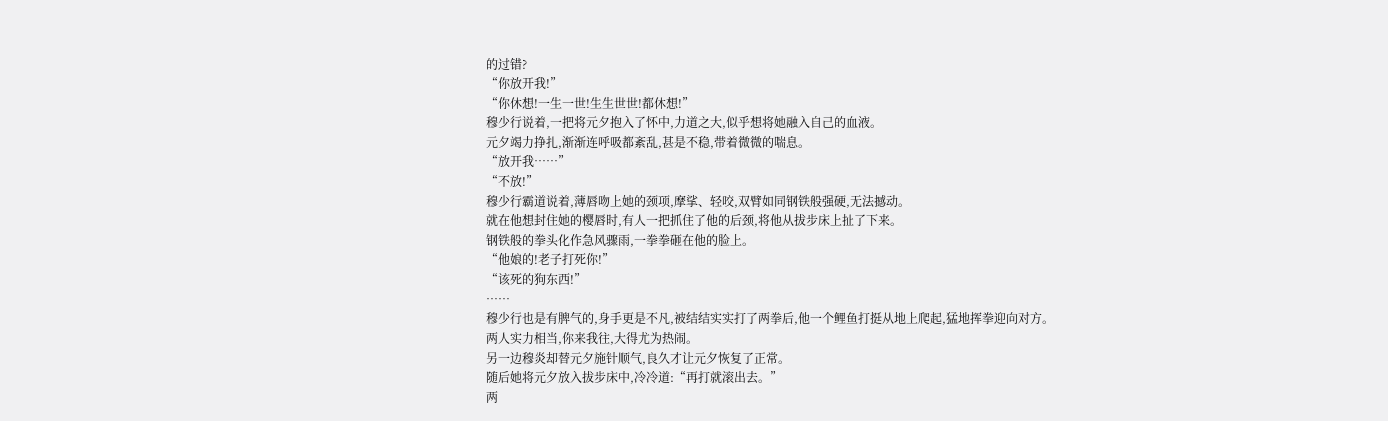的过错?
“你放开我!”
“你休想!一生一世!生生世世!都休想!”
穆少行说着,一把将元夕抱入了怀中,力道之大,似乎想将她融入自己的血液。
元夕竭力挣扎,渐渐连呼吸都紊乱,甚是不稳,带着微微的喘息。
“放开我……”
“不放!”
穆少行霸道说着,薄唇吻上她的颈项,摩挲、轻咬,双臂如同钢铁般强硬,无法撼动。
就在他想封住她的樱唇时,有人一把抓住了他的后颈,将他从拔步床上扯了下来。
钢铁般的拳头化作急风骤雨,一拳拳砸在他的脸上。
“他娘的!老子打死你!”
“该死的狗东西!”
……
穆少行也是有脾气的,身手更是不凡,被结结实实打了两拳后,他一个鲤鱼打挺从地上爬起,猛地挥拳迎向对方。
两人实力相当,你来我往,大得尤为热闹。
另一边穆炎却替元夕施针顺气,良久才让元夕恢复了正常。
随后她将元夕放入拔步床中,冷冷道:“再打就滚出去。”
两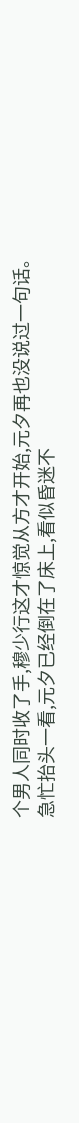个男人同时收了手,穆少行这才惊觉从方才开始,元夕再也没说过一句话。
急忙抬头一看,元夕已经倒在了床上,看似昏迷不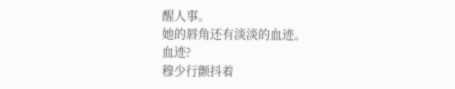醒人事。
她的唇角还有淡淡的血迹。
血迹?
穆少行颤抖着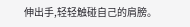伸出手,轻轻触碰自己的肩膀。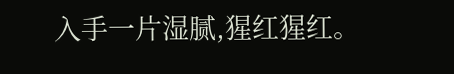入手一片湿腻,猩红猩红。